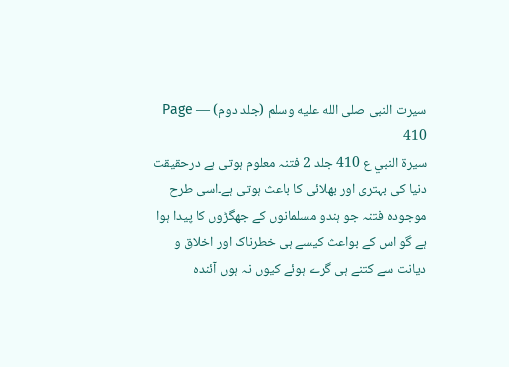سیرت النبی صلى الله عليه وسلم (جلد دوم) — Page 410
سيرة النبي ع 410 جلد 2 فتنہ معلوم ہوتی ہے درحقیقت دنیا کی بہتری اور بھلائی کا باعث ہوتی ہے۔اسی طرح موجودہ فتنہ جو ہندو مسلمانوں کے جھگڑوں کا پیدا ہوا ہے گو اس کے بواعث کیسے ہی خطرناک اور اخلاق و دیانت سے کتنے ہی گرے ہوئے کیوں نہ ہوں آئندہ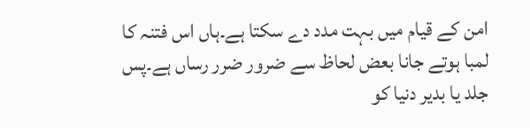امن کے قیام میں بہت مدد دے سکتا ہے۔ہاں اس فتنہ کا لمبا ہوتے جانا بعض لحاظ سے ضرور ضرر رساں ہے۔پس جلد یا بدیر دنیا کو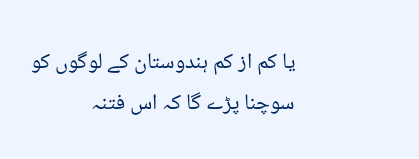یا کم از کم ہندوستان کے لوگوں کو سوچنا پڑے گا کہ اس فتنہ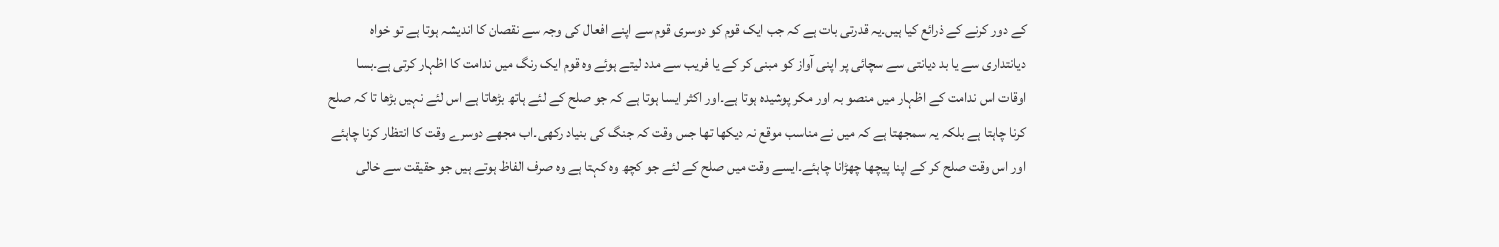کے دور کرنے کے ذرائع کیا ہیں۔یہ قدرتی بات ہے کہ جب ایک قوم کو دوسری قوم سے اپنے افعال کی وجہ سے نقصان کا اندیشہ ہوتا ہے تو خواہ دیانتداری سے یا بد دیانتی سے سچائی پر اپنی آواز کو مبنی کر کے یا فریب سے مدد لیتے ہوئے وہ قوم ایک رنگ میں ندامت کا اظہار کرتی ہے۔بسا اوقات اس ندامت کے اظہار میں منصو بہ اور مکر پوشیدہ ہوتا ہے۔اور اکثر ایسا ہوتا ہے کہ جو صلح کے لئے ہاتھ بڑھاتا ہے اس لئے نہیں بڑھا تا کہ صلح کرنا چاہتا ہے بلکہ یہ سمجھتا ہے کہ میں نے مناسب موقع نہ دیکھا تھا جس وقت کہ جنگ کی بنیاد رکھی۔اب مجھے دوسرے وقت کا انتظار کرنا چاہئے اور اس وقت صلح کر کے اپنا پیچھا چھڑانا چاہئے۔ایسے وقت میں صلح کے لئے جو کچھ وہ کہتا ہے وہ صرف الفاظ ہوتے ہیں جو حقیقت سے خالی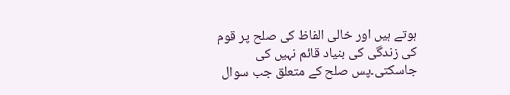ہوتے ہیں اور خالی الفاظ کی صلح پر قوم کی زندگی کی بنیاد قائم نہیں کی جاسکتی۔پس صلح کے متعلق جب سوال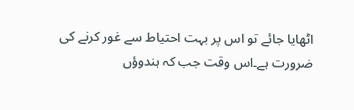اٹھایا جائے تو اس پر بہت احتیاط سے غور کرنے کی ضرورت ہے۔اس وقت جب کہ ہندوؤں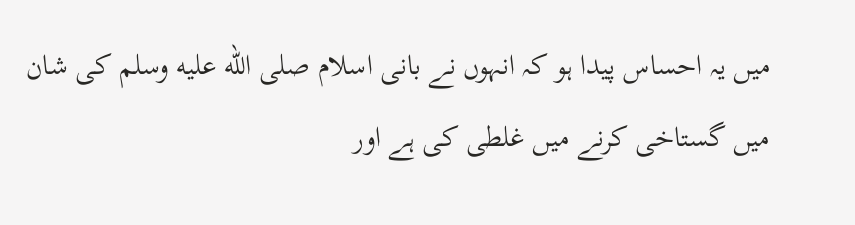میں یہ احساس پیدا ہو کہ انہوں نے بانی اسلام صلى الله عليه وسلم کی شان میں گستاخی کرنے میں غلطی کی ہے اور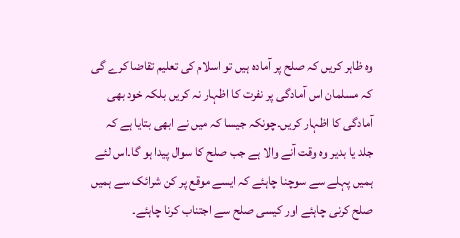وہ ظاہر کریں کہ صلح پر آمادہ ہیں تو اسلام کی تعلیم تقاضا کرے گی کہ مسلمان اس آمادگی پر نفرت کا اظہار نہ کریں بلکہ خود بھی آمادگی کا اظہار کریں۔چونکہ جیسا کہ میں نے ابھی بتایا ہے کہ جلد یا بدیر وہ وقت آنے والا ہے جب صلح کا سوال پیدا ہو گا۔اس لئے ہمیں پہلے سے سوچنا چاہئے کہ ایسے موقع پر کن شرائک سے ہمیں صلح کرنی چاہئے اور کیسی صلح سے اجتناب کرنا چاہئے۔